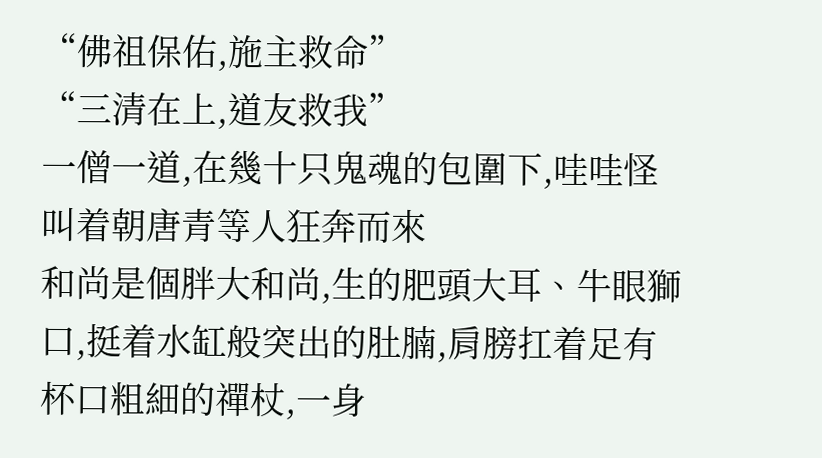“佛祖保佑,施主救命”
“三清在上,道友救我”
一僧一道,在幾十只鬼魂的包圍下,哇哇怪叫着朝唐青等人狂奔而來
和尚是個胖大和尚,生的肥頭大耳、牛眼獅口,挺着水缸般突出的肚腩,肩膀扛着足有杯口粗細的禪杖,一身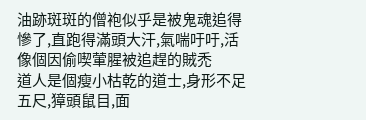油跡斑斑的僧袍似乎是被鬼魂追得慘了,直跑得滿頭大汗,氣喘吁吁,活像個因偷喫葷腥被追趕的賊禿
道人是個瘦小枯乾的道士,身形不足五尺,獐頭鼠目,面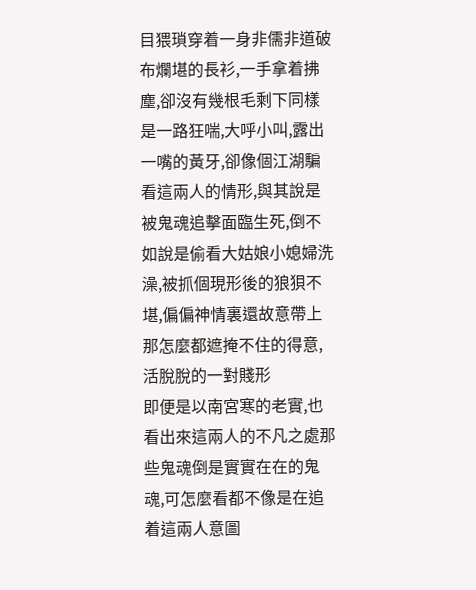目猥瑣穿着一身非儒非道破布爛堪的長衫,一手拿着拂塵,卻沒有幾根毛剩下同樣是一路狂喘,大呼小叫,露出一嘴的黃牙,卻像個江湖騙
看這兩人的情形,與其說是被鬼魂追擊面臨生死,倒不如說是偷看大姑娘小媳婦洗澡,被抓個現形後的狼狽不堪,偏偏神情裏還故意帶上那怎麼都遮掩不住的得意,活脫脫的一對賤形
即便是以南宮寒的老實,也看出來這兩人的不凡之處那些鬼魂倒是實實在在的鬼魂,可怎麼看都不像是在追着這兩人意圖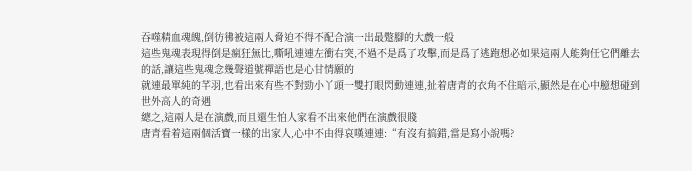吞噬精血魂魄,倒彷彿被這兩人脅迫不得不配合演一出最蹩腳的大戲一般
這些鬼魂表現得倒是瘋狂無比,嘶吼連連左衝右突,不過不是爲了攻擊,而是爲了逃跑想必如果這兩人能夠任它們離去的話,讓這些鬼魂念幾聲道號禪語也是心甘情願的
就連最單純的芊羽,也看出來有些不對勁小丫頭一雙打眼閃動連連,扯着唐青的衣角不住暗示,顯然是在心中臆想碰到世外高人的奇遇
總之,這兩人是在演戲,而且還生怕人家看不出來他們在演戲很賤
唐青看着這兩個活寶一樣的出家人,心中不由得哀嘆連連:“有沒有搞錯,當是寫小說嗎?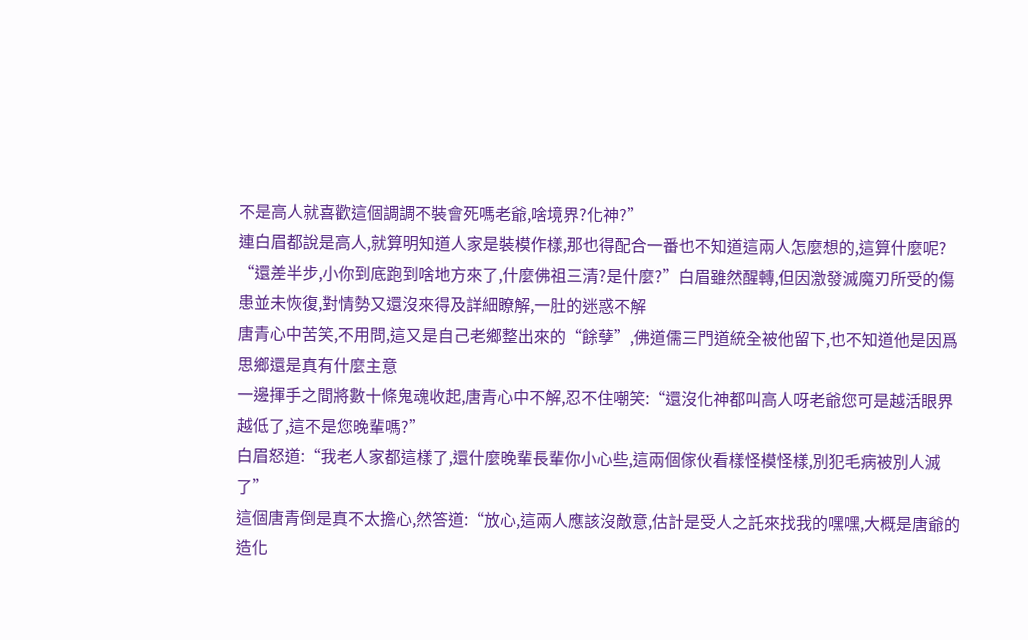不是高人就喜歡這個調調不裝會死嗎老爺,啥境界?化神?”
連白眉都說是高人,就算明知道人家是裝模作樣,那也得配合一番也不知道這兩人怎麼想的,這算什麼呢?
“還差半步,小你到底跑到啥地方來了,什麼佛祖三清?是什麼?”白眉雖然醒轉,但因激發滅魔刃所受的傷患並未恢復,對情勢又還沒來得及詳細瞭解,一肚的迷惑不解
唐青心中苦笑,不用問,這又是自己老鄉整出來的“餘孽”,佛道儒三門道統全被他留下,也不知道他是因爲思鄉還是真有什麼主意
一邊揮手之間將數十條鬼魂收起,唐青心中不解,忍不住嘲笑:“還沒化神都叫高人呀老爺您可是越活眼界越低了,這不是您晚輩嗎?”
白眉怒道:“我老人家都這樣了,還什麼晚輩長輩你小心些,這兩個傢伙看樣怪模怪樣,別犯毛病被別人滅了”
這個唐青倒是真不太擔心,然答道:“放心,這兩人應該沒敵意,估計是受人之託來找我的嘿嘿,大概是唐爺的造化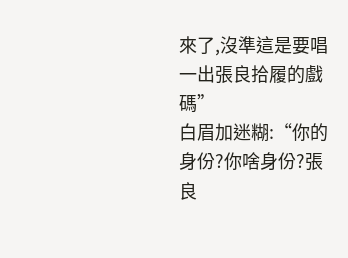來了,沒準這是要唱一出張良拾履的戲碼”
白眉加迷糊:“你的身份?你啥身份?張良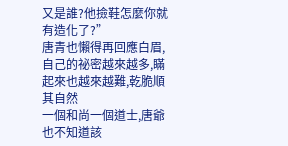又是誰?他撿鞋怎麼你就有造化了?”
唐青也懶得再回應白眉,自己的祕密越來越多,瞞起來也越來越難,乾脆順其自然
一個和尚一個道士,唐爺也不知道該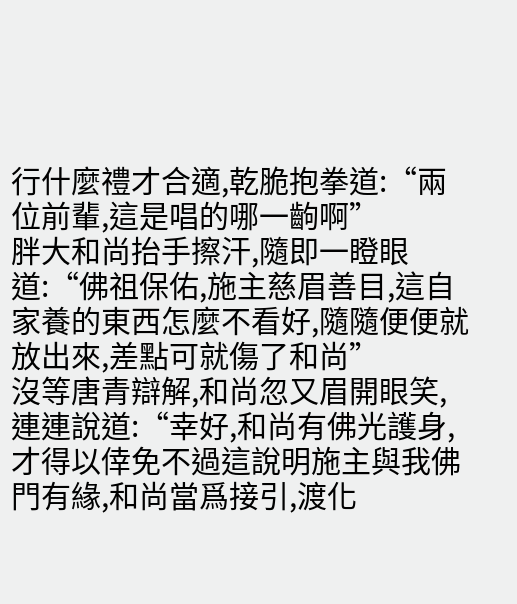行什麼禮才合適,乾脆抱拳道:“兩位前輩,這是唱的哪一齣啊”
胖大和尚抬手擦汗,隨即一瞪眼道:“佛祖保佑,施主慈眉善目,這自家養的東西怎麼不看好,隨隨便便就放出來,差點可就傷了和尚”
沒等唐青辯解,和尚忽又眉開眼笑,連連說道:“幸好,和尚有佛光護身,才得以倖免不過這說明施主與我佛門有緣,和尚當爲接引,渡化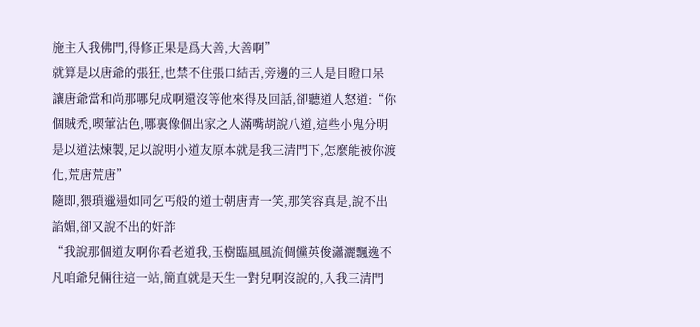施主入我佛門,得修正果是爲大善,大善啊”
就算是以唐爺的張狂,也禁不住張口結舌,旁邊的三人是目瞪口呆
讓唐爺當和尚那哪兒成啊還沒等他來得及回話,卻聽道人怒道:“你個賊禿,喫葷沾色,哪裏像個出家之人滿嘴胡說八道,這些小鬼分明是以道法煉製,足以說明小道友原本就是我三清門下,怎麼能被你渡化,荒唐荒唐”
隨即,猥瑣邋遢如同乞丐般的道士朝唐青一笑,那笑容真是,說不出諂媚,卻又說不出的奸詐
“我說那個道友啊你看老道我,玉樹臨風風流倜儻英俊瀟灑飄逸不凡咱爺兒倆往這一站,簡直就是天生一對兒啊沒說的,入我三清門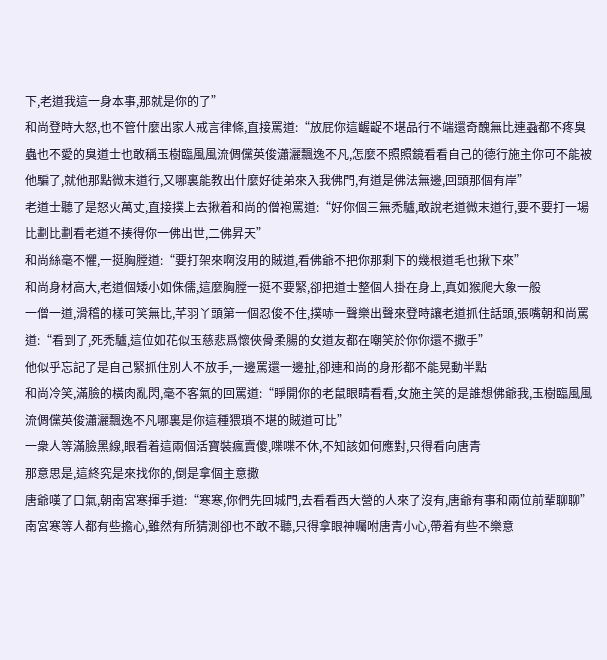下,老道我這一身本事,那就是你的了”
和尚登時大怒,也不管什麼出家人戒言律條,直接罵道:“放屁你這齷齪不堪品行不端還奇醜無比連蝨都不疼臭蟲也不愛的臭道士也敢稱玉樹臨風風流倜儻英俊瀟灑飄逸不凡,怎麼不照照鏡看看自己的德行施主你可不能被他騙了,就他那點微末道行,又哪裏能教出什麼好徒弟來入我佛門,有道是佛法無邊,回頭那個有岸”
老道士聽了是怒火萬丈,直接撲上去揪着和尚的僧袍罵道:“好你個三無禿驢,敢說老道微末道行,要不要打一場比劃比劃看老道不揍得你一佛出世,二佛昇天”
和尚絲毫不懼,一挺胸膛道:“要打架來啊沒用的賊道,看佛爺不把你那剩下的幾根道毛也揪下來”
和尚身材高大,老道個矮小如侏儒,這麼胸膛一挺不要緊,卻把道士整個人掛在身上,真如猴爬大象一般
一僧一道,滑稽的樣可笑無比,芊羽丫頭第一個忍俊不住,撲哧一聲樂出聲來登時讓老道抓住話頭,張嘴朝和尚罵道:“看到了,死禿驢,這位如花似玉慈悲爲懷俠骨柔腸的女道友都在嘲笑於你你還不撒手”
他似乎忘記了是自己緊抓住別人不放手,一邊罵還一邊扯,卻連和尚的身形都不能晃動半點
和尚冷笑,滿臉的橫肉亂閃,毫不客氣的回罵道:“睜開你的老鼠眼睛看看,女施主笑的是誰想佛爺我,玉樹臨風風流倜儻英俊瀟灑飄逸不凡哪裏是你這種猥瑣不堪的賊道可比”
一衆人等滿臉黑線,眼看着這兩個活寶裝瘋賣傻,喋喋不休,不知該如何應對,只得看向唐青
那意思是,這終究是來找你的,倒是拿個主意撒
唐爺嘆了口氣,朝南宮寒揮手道:“寒寒,你們先回城門,去看看西大營的人來了沒有,唐爺有事和兩位前輩聊聊”
南宮寒等人都有些擔心,雖然有所猜測卻也不敢不聽,只得拿眼神囑咐唐青小心,帶着有些不樂意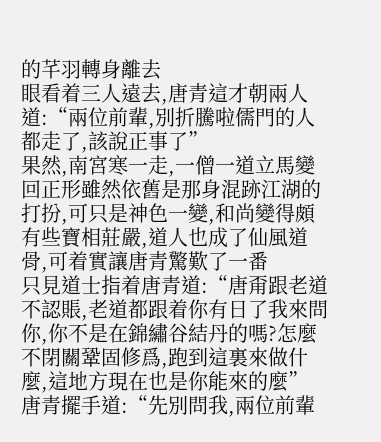的芊羽轉身離去
眼看着三人遠去,唐青這才朝兩人道:“兩位前輩,別折騰啦儒門的人都走了,該說正事了”
果然,南宮寒一走,一僧一道立馬變回正形雖然依舊是那身混跡江湖的打扮,可只是神色一變,和尚變得頗有些寶相莊嚴,道人也成了仙風道骨,可着實讓唐青驚歎了一番
只見道士指着唐青道:“唐甭跟老道不認賬,老道都跟着你有日了我來問你,你不是在錦繡谷結丹的嗎?怎麼不閉關鞏固修爲,跑到這裏來做什麼,這地方現在也是你能來的麼”
唐青擺手道:“先別問我,兩位前輩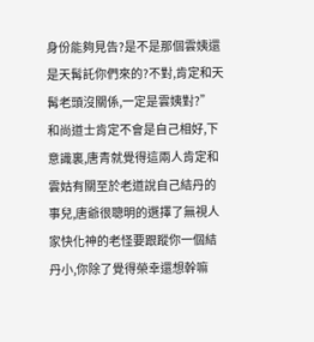身份能夠見告?是不是那個雲姨還是天髯託你們來的?不對,肯定和天髯老頭沒關係,一定是雲姨對?”
和尚道士肯定不會是自己相好,下意識裏,唐青就覺得這兩人肯定和雲姑有關至於老道說自己結丹的事兒,唐爺很聰明的選擇了無視人家快化神的老怪要跟蹤你一個結丹小,你除了覺得榮幸還想幹嘛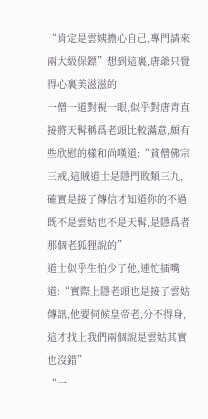“肯定是雲姨擔心自己,專門請來兩大級保鏢”想到這裏,唐爺只覺得心裏美滋滋的
一僧一道對視一眼,似乎對唐青直接將天髯稱爲老頭比較滿意,頗有些欣慰的樣和尚嘆道:“貧僧佛宗三戒,這賊道士是隱門敗類三九,確實是接了傳信才知道你的不過既不是雲姑也不是天髯,是隱爲者那個老狐狸說的”
道士似乎生怕少了他,連忙插嘴道:“實際上隱老頭也是接了雲姑傳訊,他要伺候皇帝老,分不得身,這才找上我們兩個說是雲姑其實也沒錯”
“一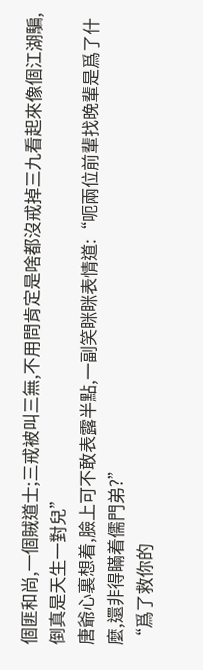個匪和尚,一個賊道士;三戒被叫三無,不用問肯定是啥都沒戒掉三九看起來像個江湖騙,倒真是天生一對兒”
唐爺心裏想着,臉上可不敢表露半點,一副笑眯眯表情道:“呃兩位前輩找晚輩是爲了什麼,還非得瞞着儒門弟?”
“爲了救你的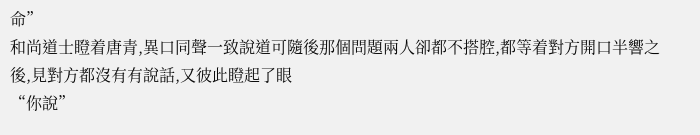命”
和尚道士瞪着唐青,異口同聲一致說道可隨後那個問題兩人卻都不搭腔,都等着對方開口半響之後,見對方都沒有有說話,又彼此瞪起了眼
“你說”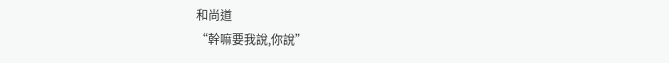和尚道
“幹嘛要我說,你說”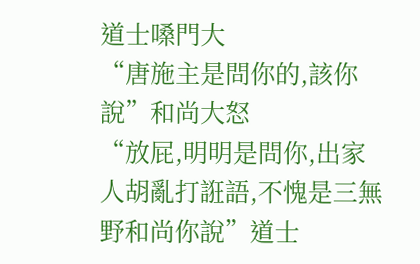道士嗓門大
“唐施主是問你的,該你說”和尚大怒
“放屁,明明是問你,出家人胡亂打誑語,不愧是三無野和尚你說”道士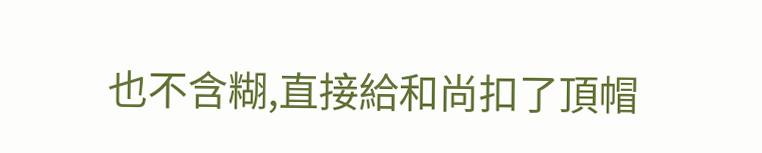也不含糊,直接給和尚扣了頂帽